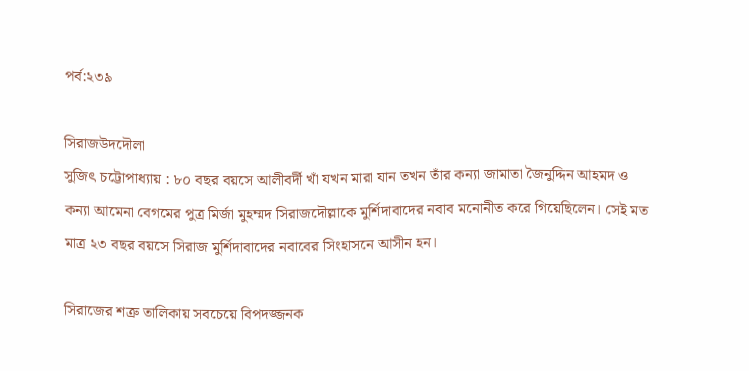পর্ব:২৩৯

সিরাজউদদৌলা
সুজিৎ চট্টোপাধ্যায় : ৮০ বছর বয়সে আলীবর্দী খাঁ যখন মারা যান তখন তাঁর কন্যা জামাতা জৈনুদ্দিন আহমদ ও কন্যা আমেনা বেগমের পুত্র মির্জা মুহম্মদ সিরাজদৌল্লাকে মুর্শিদাবাদের নবাব মনোনীত করে গিয়েছিলেন। সেই মত মাত্র ২৩ বছর বয়সে সিরাজ মুর্শিদাবাদের নবাবের সিংহাসনে আসীন হন।

সিরাজের শত্রু তালিকায় সবচেয়ে বিপদজ্জনক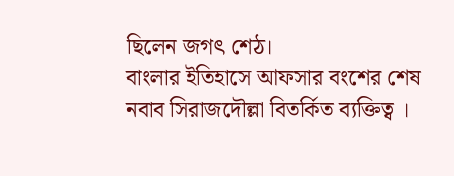ছিলেন জগৎ শেঠ।
বাংলার ইতিহাসে আফসার বংশের শেষ নবাব সিরাজদৌল্লা বিতর্কিত ব্যক্তিত্ব ।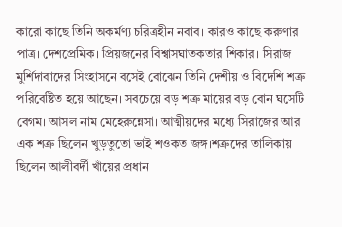কারো কাছে তিনি অকর্মণ্য চরিত্রহীন নবাব। কারও কাছে করুণার পাত্র। দেশপ্রেমিক। প্রিয়জনের বিশ্বাসঘাতকতার শিকার। সিরাজ মুর্শিদাবাদের সিংহাসনে বসেই বোঝেন তিনি দেশীয় ও বিদেশি শত্রু পরিবেষ্টিত হয়ে আছেন। সবচেয়ে বড় শত্রু মায়ের বড় বোন ঘসেটি বেগম। আসল নাম মেহেরুন্নেসা। আত্মীয়দের মধ্যে সিরাজের আর এক শত্রু ছিলেন খুড়তুতো ভাই শওকত জঙ্গ।শত্রুদের তালিকায় ছিলেন আলীবর্দী খাঁয়ের প্রধান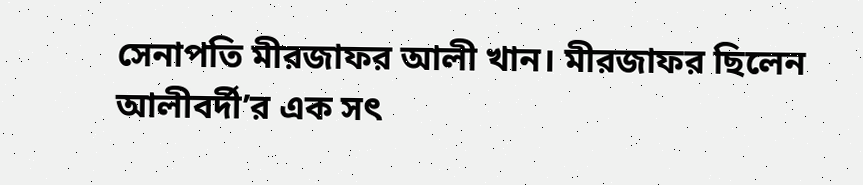সেনাপতি মীরজাফর আলী খান। মীরজাফর ছিলেন আলীবর্দী’র এক সৎ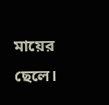মায়ের ছেলে।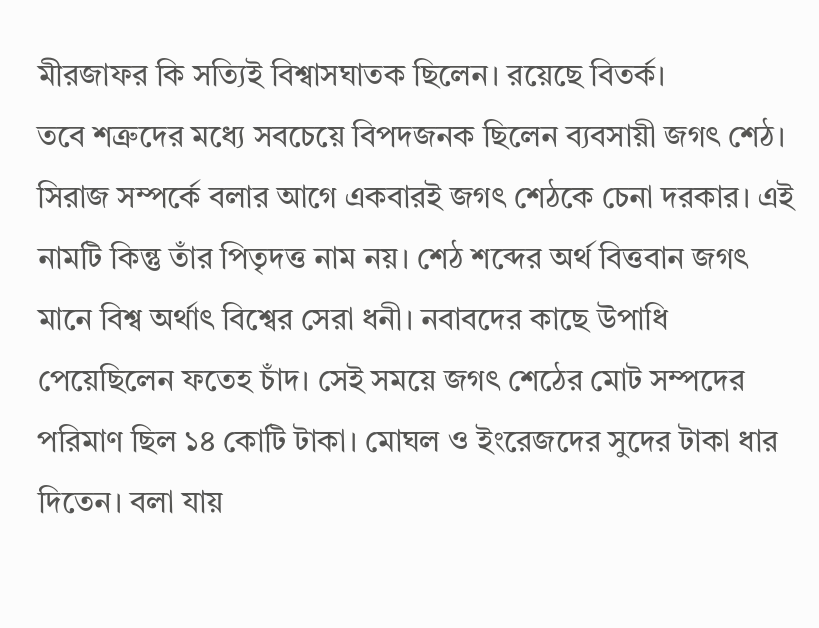মীরজাফর কি সত্যিই বিশ্বাসঘাতক ছিলেন। রয়েছে বিতর্ক।
তবে শত্রুদের মধ্যে সবচেয়ে বিপদজনক ছিলেন ব্যবসায়ী জগৎ শেঠ। সিরাজ সম্পর্কে বলার আগে একবারই জগৎ শেঠকে চেনা দরকার। এই নামটি কিন্তু তাঁর পিতৃদত্ত নাম নয়। শেঠ শব্দের অর্থ বিত্তবান জগৎ মানে বিশ্ব অর্থাৎ বিশ্বের সেরা ধনী। নবাবদের কাছে উপাধি পেয়েছিলেন ফতেহ চাঁদ। সেই সময়ে জগৎ শেঠের মোট সম্পদের পরিমাণ ছিল ১৪ কোটি টাকা। মোঘল ও ইংরেজদের সুদের টাকা ধার দিতেন। বলা যায়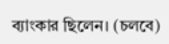ব্যাংকার ছিলেন। (চলবে)